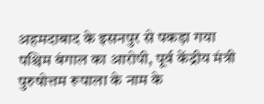अहमदाबाद के इसनपुर से पकड़ा गया पश्चिम बंगाल का आरोपी, पूर्व केंद्रीय मंत्री पुरुषोत्तम रूपाला के नाम के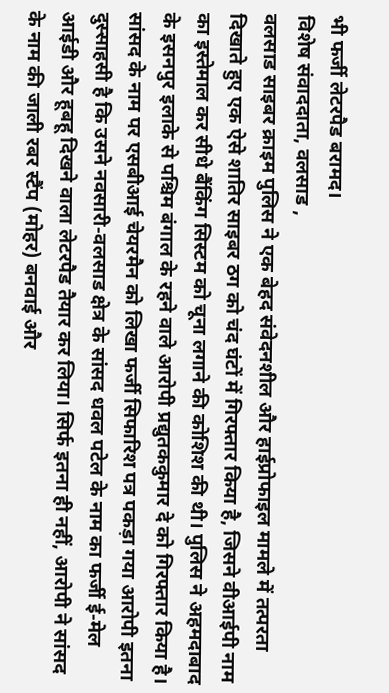भी फर्जी लेटरपैड बरामद।
विशेष संवाददाता, वलसाड ,
वलसाड साइबर क्राइम पुलिस ने एक बेहद संवेदनशील और हाईप्रोफाइल मामले में तत्परता दिखाते हुए एक ऐसे शातिर साइबर ठग को चंद घंटों में गिरफ्तार किया है, जिसने वीआईपी नाम का इस्तेमाल कर सीधे बैंकिंग सिस्टम को चूना लगाने की कोशिश की थी। पुलिस ने अहमदाबाद के इसनपुर इलाके से पश्चिम बंगाल के रहने वाले आरोपी प्रद्युतककुमार दे को गिरफ्तार किया है।
सांसद के नाम पर एसबीआई चेयरमैन को लिखा फर्जी सिफारिश पत्र पकड़ा गया आरोपी इतना दुस्साहसी है कि उसने नवसारी-वलसाड क्षेत्र के सांसद धवल पटेल के नाम का फर्जी ई-मेल आईडी और हूबहू दिखने वाला लेटरपैड तैयार कर लिया। सिर्फ इतना ही नहीं, आरोपी ने सांसद के नाम की जाली रबर स्टैंप (मोहर) बनवाई और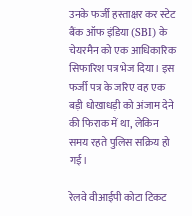उनके फर्जी हस्ताक्षर कर स्टेट बैंक ऑफ इंडिया (SBI) के चेयरमैन को एक आधिकारिक सिफारिश पत्र भेज दिया। इस फर्जी पत्र के जरिए वह एक बड़ी धोखाधड़ी को अंजाम देने की फिराक में था, लेकिन समय रहते पुलिस सक्रिय हो गई।

रेलवे वीआईपी कोटा टिकट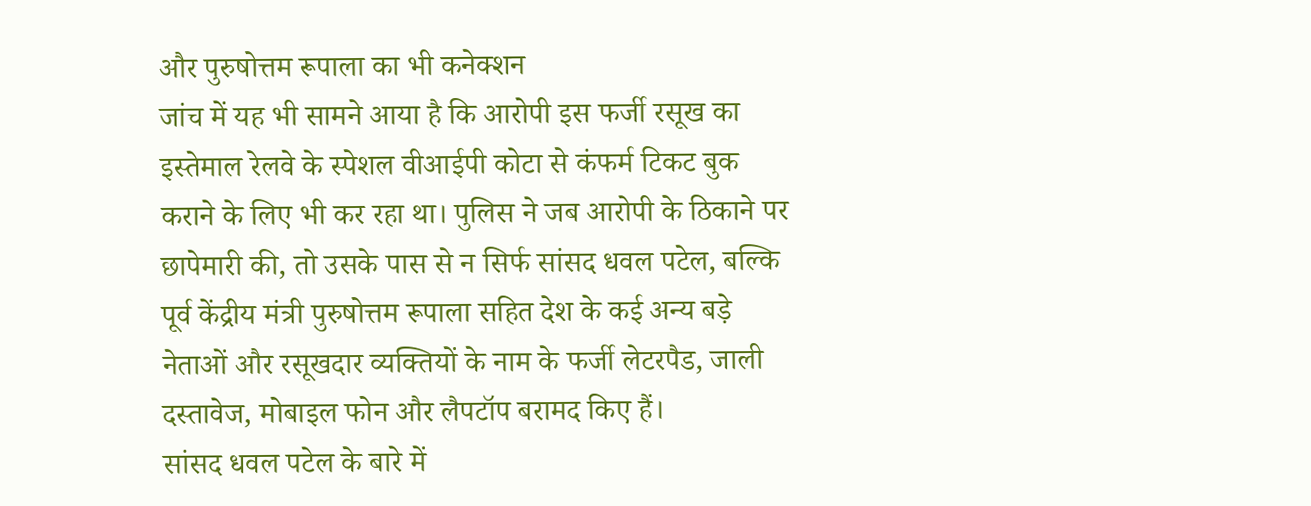और पुरुषोत्तम रूपाला का भी कनेक्शन
जांच में यह भी सामने आया है कि आरोपी इस फर्जी रसूख का इस्तेमाल रेलवे के स्पेशल वीआईपी कोटा से कंफर्म टिकट बुक कराने के लिए भी कर रहा था। पुलिस ने जब आरोपी के ठिकाने पर छापेमारी की, तो उसके पास से न सिर्फ सांसद धवल पटेल, बल्कि पूर्व केंद्रीय मंत्री पुरुषोत्तम रूपाला सहित देश के कई अन्य बड़े नेताओं और रसूखदार व्यक्तियों के नाम के फर्जी लेटरपैड, जाली दस्तावेज, मोबाइल फोन और लैपटॉप बरामद किए हैं।
सांसद धवल पटेल के बारे में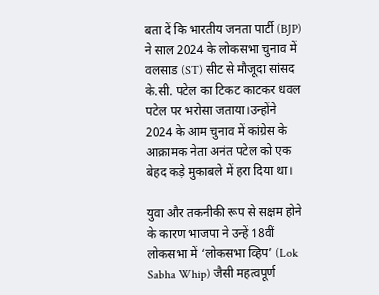बता दें कि भारतीय जनता पार्टी (BJP) ने साल 2024 के लोकसभा चुनाव में वलसाड (ST) सीट से मौजूदा सांसद के.सी. पटेल का टिकट काटकर धवल पटेल पर भरोसा जताया।उन्होंने 2024 के आम चुनाव में कांग्रेस के आक्रामक नेता अनंत पटेल को एक बेहद कड़े मुकाबले में हरा दिया था।

युवा और तकनीकी रूप से सक्षम होने के कारण भाजपा ने उन्हें 18वीं लोकसभा में ‘लोकसभा व्हिप’ (Lok Sabha Whip) जैसी महत्वपूर्ण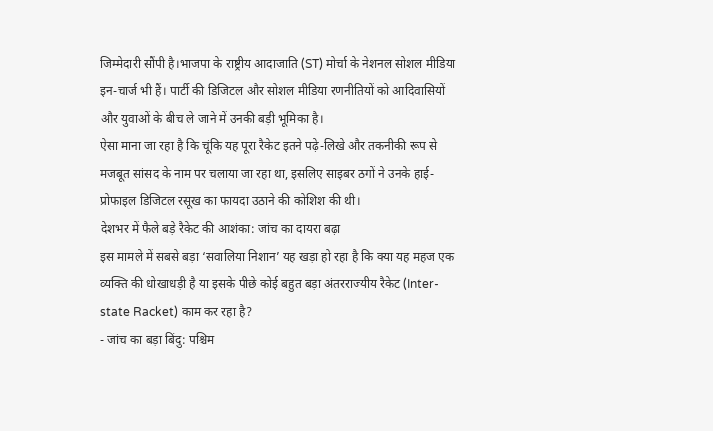जिम्मेदारी सौंपी है।भाजपा के राष्ट्रीय आदाजाति (ST) मोर्चा के नेशनल सोशल मीडिया इन-चार्ज भी हैं। पार्टी की डिजिटल और सोशल मीडिया रणनीतियों को आदिवासियों और युवाओं के बीच ले जाने में उनकी बड़ी भूमिका है।
ऐसा माना जा रहा है कि चूंकि यह पूरा रैकेट इतने पढ़े-लिखे और तकनीकी रूप से मजबूत सांसद के नाम पर चलाया जा रहा था, इसलिए साइबर ठगों ने उनके हाई-प्रोफाइल डिजिटल रसूख का फायदा उठाने की कोशिश की थी।
देशभर में फैले बड़े रैकेट की आशंका: जांच का दायरा बढ़ा
इस मामले में सबसे बड़ा ‘सवालिया निशान’ यह खड़ा हो रहा है कि क्या यह महज एक व्यक्ति की धोखाधड़ी है या इसके पीछे कोई बहुत बड़ा अंतरराज्यीय रैकेट (Inter-state Racket) काम कर रहा है?
- जांच का बड़ा बिंदु: पश्चिम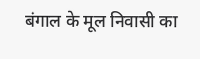बंगाल के मूल निवासी का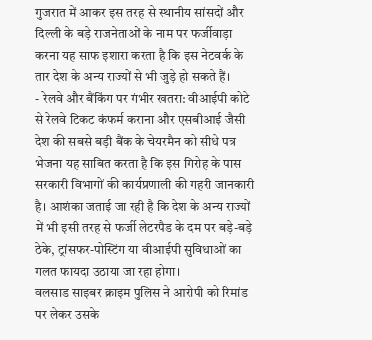गुजरात में आकर इस तरह से स्थानीय सांसदों और दिल्ली के बड़े राजनेताओं के नाम पर फर्जीवाड़ा करना यह साफ इशारा करता है कि इस नेटवर्क के तार देश के अन्य राज्यों से भी जुड़े हो सकते हैं।
- रेलवे और बैंकिंग पर गंभीर खतरा: वीआईपी कोटे से रेलवे टिकट कंफर्म कराना और एसबीआई जैसी देश की सबसे बड़ी बैंक के चेयरमैन को सीधे पत्र भेजना यह साबित करता है कि इस गिरोह के पास सरकारी विभागों की कार्यप्रणाली की गहरी जानकारी है। आशंका जताई जा रही है कि देश के अन्य राज्यों में भी इसी तरह से फर्जी लेटरपैड के दम पर बड़े-बड़े ठेके, ट्रांसफर-पोस्टिंग या वीआईपी सुविधाओं का गलत फायदा उठाया जा रहा होगा।
वलसाड साइबर क्राइम पुलिस ने आरोपी को रिमांड पर लेकर उसके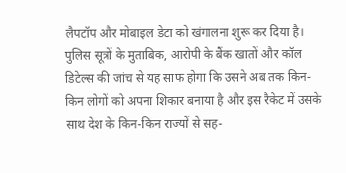लैपटॉप और मोबाइल डेटा को खंगालना शुरू कर दिया है। पुलिस सूत्रों के मुताबिक, आरोपी के बैंक खातों और कॉल डिटेल्स की जांच से यह साफ होगा कि उसने अब तक किन-किन लोगों को अपना शिकार बनाया है और इस रैकेट में उसके साथ देश के किन-किन राज्यों से सह-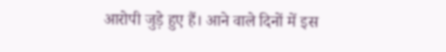आरोपी जुड़े हुए हैं। आने वाले दिनों में इस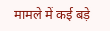मामले में कई बड़े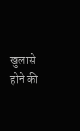खुलासे होने की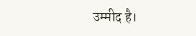उम्मीद है।